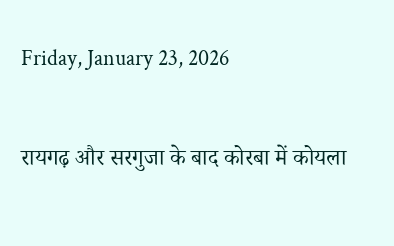Friday, January 23, 2026

रायगढ़ और सरगुजा के बाद कोरबा में कोयला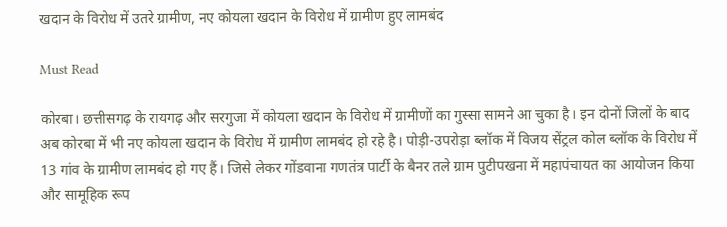खदान के विरोध में उतरे ग्रामीण, नए कोयला खदान के विरोध में ग्रामीण हुए लामबंद

Must Read

कोरबा। छत्तीसगढ़ के रायगढ़ और सरगुजा में कोयला खदान के विरोध में ग्रामीणों का गुस्सा सामने आ चुका है। इन दोनों जिलों के बाद अब कोरबा में भी नए कोयला खदान के विरोध में ग्रामीण लामबंद हो रहे है। पोड़ी-उपरोड़ा ब्लॉक में विजय सेंट्रल कोल ब्लॉक के विरोध में 13 गांव के ग्रामीण लामबंद हो गए हैं। जिसे लेकर गोंडवाना गणतंत्र पार्टी के बैनर तले ग्राम पुटीपखना में महापंचायत का आयोजन किया और सामूहिक रूप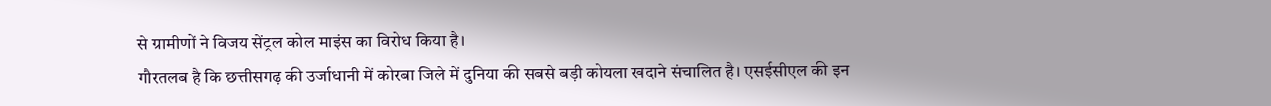से ग्रामीणों ने विजय सेंट्रल कोल माइंस का विरोध किया है।
गौरतलब है कि छत्तीसगढ़ की उर्जाधानी में कोरबा जिले में दुनिया की सबसे बड़ी कोयला खदाने संचालित है। एसईसीएल की इन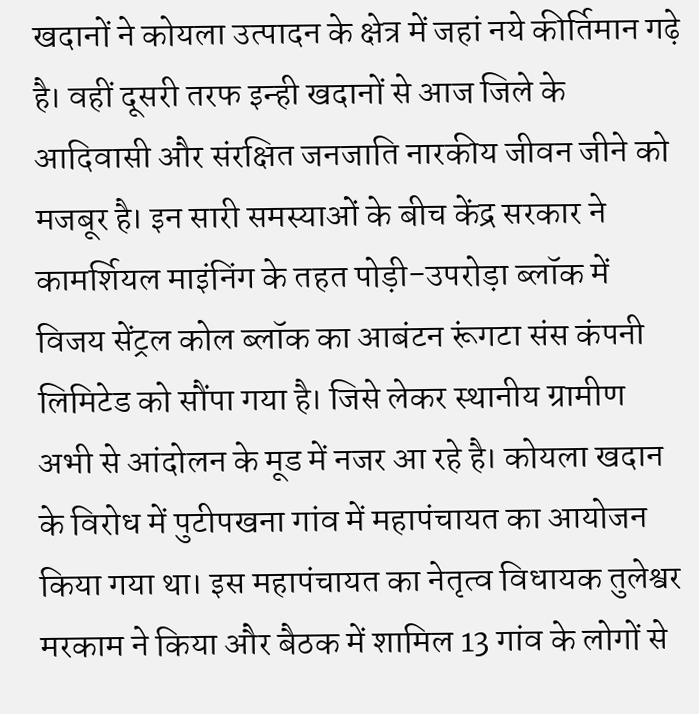खदानों ने कोयला उत्पादन के क्षेत्र में जहां नये कीर्तिमान गढ़े है। वहीं दूसरी तरफ इन्ही खदानों से आज जिले के आदिवासी और संरक्षित जनजाति नारकीय जीवन जीने को मजबूर है। इन सारी समस्याओं के बीच केंद्र सरकार ने कामर्शियल माइंनिंग के तहत पोड़ी-उपरोड़ा ब्लॉक में विजय सेंट्रल कोल ब्लॉक का आबंटन रूंगटा संस कंपनी लिमिटेड को सौंपा गया है। जिसे लेकर स्थानीय ग्रामीण अभी से आंदोलन के मूड में नजर आ रहे है। कोयला खदान के विरोध में पुटीपखना गांव में महापंचायत का आयोजन किया गया था। इस महापंचायत का नेतृत्व विधायक तुलेश्वर मरकाम ने किया और बैठक में शामिल 13 गांव के लोगों से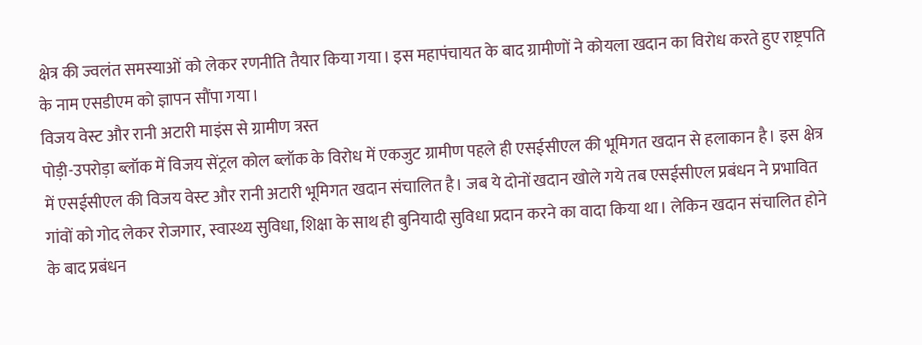क्षेत्र की ज्वलंत समस्याओं को लेकर रणनीति तैयार किया गया। इस महापंचायत के बाद ग्रामीणों ने कोयला खदान का विरोध करते हुए राष्ट्रपति के नाम एसडीएम को ज्ञापन सौंपा गया।
विजय वेस्ट और रानी अटारी माइंस से ग्रामीण त्रस्त
पोड़ी-उपरोड़ा ब्लॉक में विजय सेंट्रल कोल ब्लॉक के विरोध में एकजुट ग्रामीण पहले ही एसईसीएल की भूमिगत खदान से हलाकान है। इस क्षेत्र में एसईसीएल की विजय वेस्ट और रानी अटारी भूमिगत खदान संचालित है। जब ये दोनों खदान खोले गये तब एसईसीएल प्रबंधन ने प्रभावित गांवों को गोद लेकर रोजगार, स्वास्थ्य सुविधा, शिक्षा के साथ ही बुनियादी सुविधा प्रदान करने का वादा किया था। लेकिन खदान संचालित होने के बाद प्रबंधन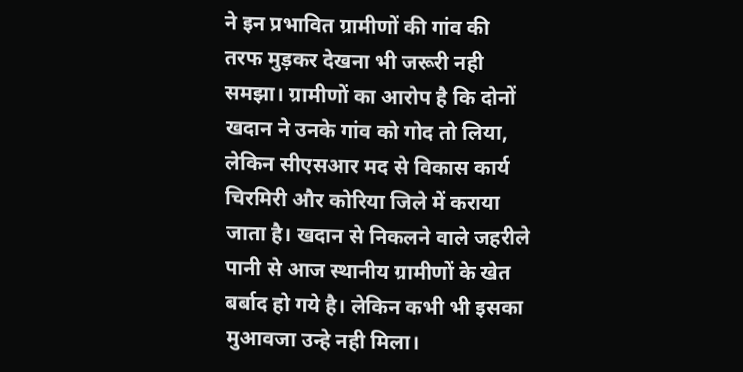ने इन प्रभावित ग्रामीणों की गांव की तरफ मुड़कर देखना भी जरूरी नही समझा। ग्रामीणों का आरोप है कि दोनों खदान ने उनके गांव को गोद तो लिया, लेकिन सीएसआर मद से विकास कार्य चिरमिरी और कोरिया जिले में कराया जाता है। खदान से निकलने वाले जहरीले पानी से आज स्थानीय ग्रामीणों के खेत बर्बाद हो गये है। लेकिन कभी भी इसका मुआवजा उन्हे नही मिला।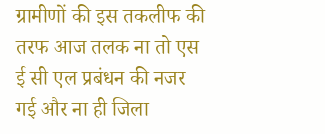ग्रामीणों की इस तकलीफ की तरफ आज तलक ना तो एस ई सी एल प्रबंधन की नजर गई और ना ही जिला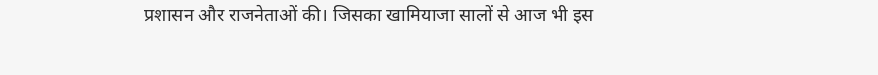प्रशासन और राजनेताओं की। जिसका खामियाजा सालों से आज भी इस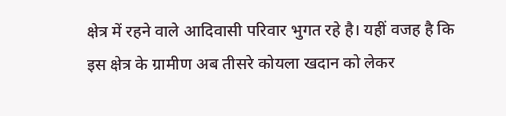क्षेत्र में रहने वाले आदिवासी परिवार भुगत रहे है। यहीं वजह है कि इस क्षेत्र के ग्रामीण अब तीसरे कोयला खदान को लेकर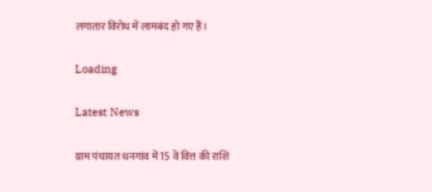लगातार विरोध में लामबंद हो गए हैं।

Loading

Latest News

ग्राम पंचायत धनगांव में 15 वें वित्त की राशि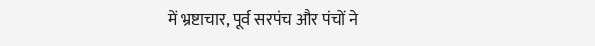में भ्रष्टाचार, पूर्व सरपंच और पंचों ने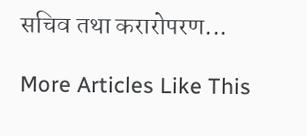सचिव तथा करारोपरण...

More Articles Like This